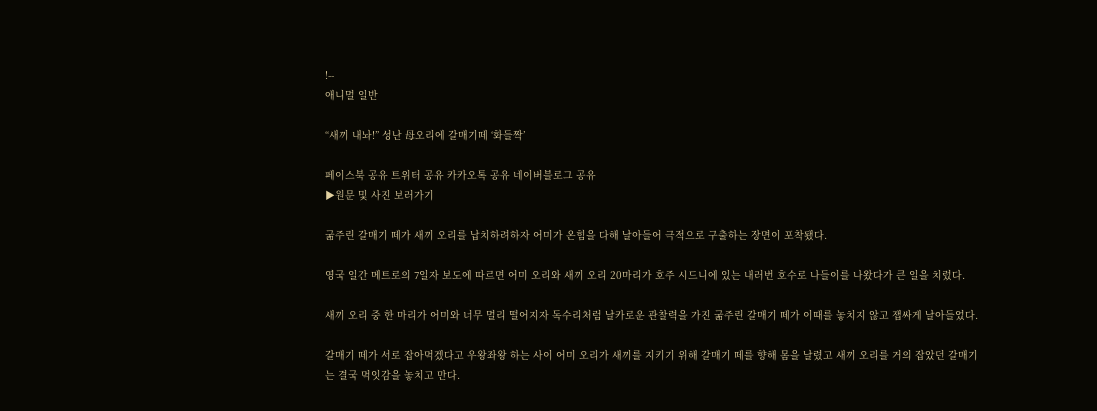!--
애니멀 일반

“새끼 내놔!” 성난 母오리에 갈매기떼 ‘화들짝’

페이스북 공유 트위터 공유 카카오톡 공유 네이버블로그 공유
▶원문 및 사진 보러가기

굶주린 갈매기 떼가 새끼 오리를 납치하려하자 어미가 온힘을 다해 날아들어 극적으로 구출하는 장면이 포착됐다.

영국 일간 메트로의 7일자 보도에 따르면 어미 오리와 새끼 오리 20마리가 호주 시드니에 있는 내러번 호수로 나들이를 나왔다가 큰 일을 치렀다.

새끼 오리 중 한 마리가 어미와 너무 멀리 떨어지자 독수리처럼 날카로운 관찰력을 가진 굶주린 갈매기 떼가 이때를 놓치지 않고 잽싸게 날아들었다.

갈매기 떼가 서로 잡아먹겠다고 우왕좌왕 하는 사이 어미 오리가 새끼를 지키기 위해 갈매기 떼를 향해 몸을 날렸고 새끼 오리를 거의 잡았던 갈매기는 결국 먹잇감을 놓치고 만다.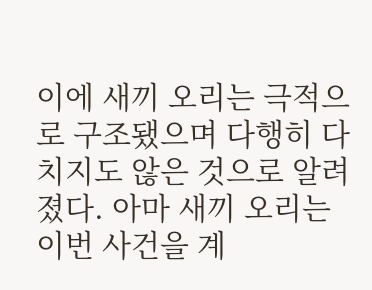이에 새끼 오리는 극적으로 구조됐으며 다행히 다치지도 않은 것으로 알려졌다. 아마 새끼 오리는 이번 사건을 계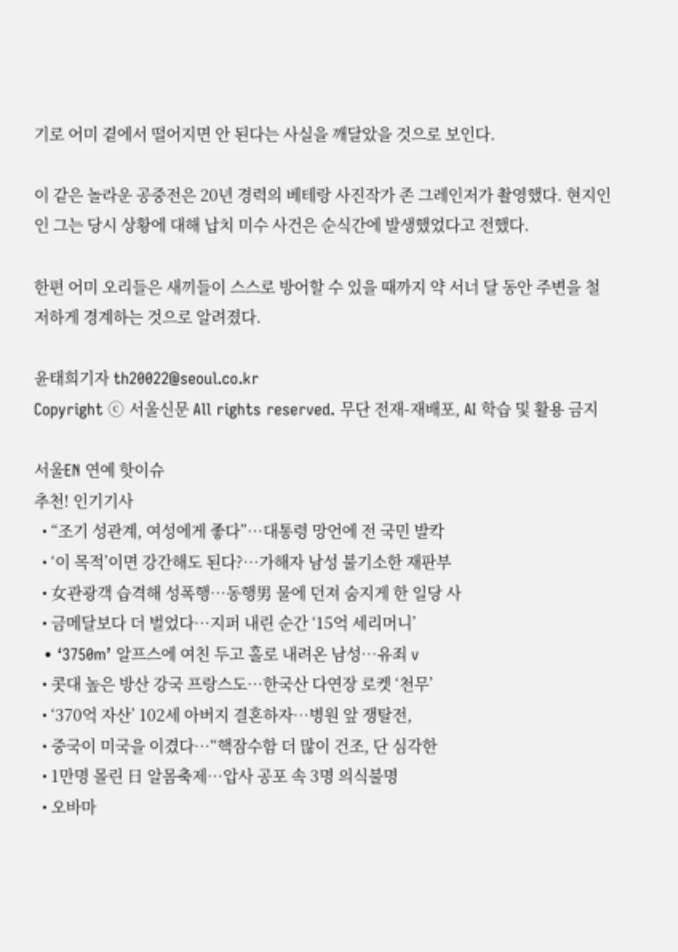기로 어미 곁에서 떨어지면 안 된다는 사실을 깨달았을 것으로 보인다.

이 같은 놀라운 공중전은 20년 경력의 베테랑 사진작가 존 그레인저가 촬영했다. 현지인인 그는 당시 상황에 대해 납치 미수 사건은 순식간에 발생했었다고 전했다.

한편 어미 오리들은 새끼들이 스스로 방어할 수 있을 때까지 약 서너 달 동안 주변을 철저하게 경계하는 것으로 알려졌다.

윤태희기자 th20022@seoul.co.kr
Copyright ⓒ 서울신문 All rights reserved. 무단 전재-재배포, AI 학습 및 활용 금지

서울EN 연예 핫이슈
추천! 인기기사
  • “조기 성관계, 여성에게 좋다”…대통령 망언에 전 국민 발칵
  • ‘이 목적’이면 강간해도 된다?…가해자 남성 불기소한 재판부
  • 女관광객 습격해 성폭행…동행男 물에 던져 숨지게 한 일당 사
  • 금메달보다 더 벌었다…지퍼 내린 순간 ‘15억 세리머니’
  • ‘3750m’ 알프스에 여친 두고 홀로 내려온 남성…유죄 v
  • 콧대 높은 방산 강국 프랑스도…한국산 다연장 로켓 ‘천무’
  • ‘370억 자산’ 102세 아버지 결혼하자…병원 앞 쟁탈전,
  • 중국이 미국을 이겼다…“핵잠수함 더 많이 건조, 단 심각한
  • 1만명 몰린 日 알몸축제…압사 공포 속 3명 의식불명
  • 오바마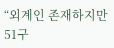“외계인 존재하지만 51구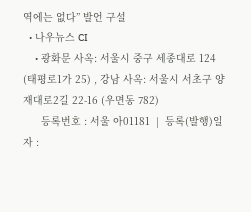역에는 없다” 발언 구설
  • 나우뉴스 CI
    • 광화문 사옥: 서울시 중구 세종대로 124 (태평로1가 25) , 강남 사옥: 서울시 서초구 양재대로2길 22-16 (우면동 782)
      등록번호 : 서울 아01181  |  등록(발행)일자 :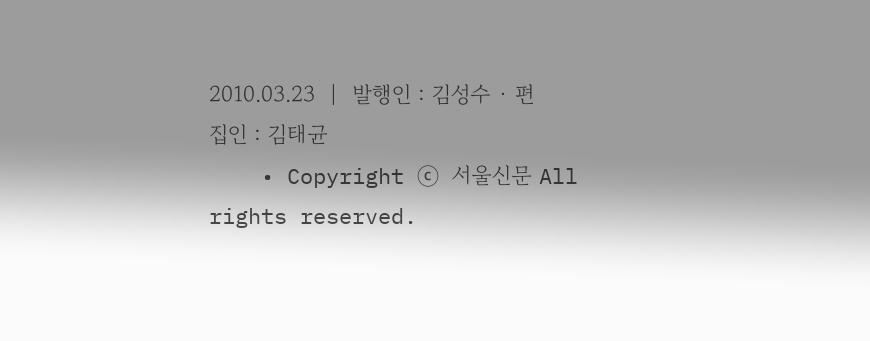2010.03.23  |  발행인 : 김성수 · 편집인 : 김태균
    • Copyright ⓒ 서울신문 All rights reserved.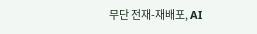무단 전재-재배포, AI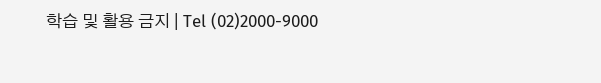학습 및 활용 금지 | Tel (02)2000-9000